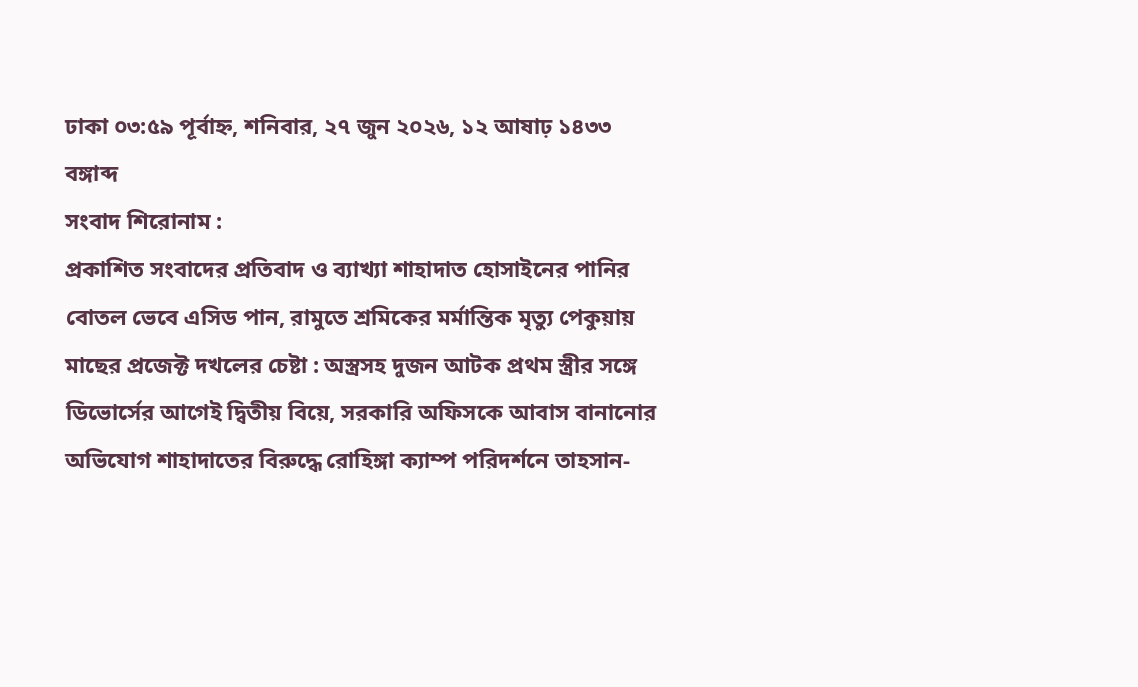ঢাকা ০৩:৫৯ পূর্বাহ্ন, শনিবার, ২৭ জুন ২০২৬, ১২ আষাঢ় ১৪৩৩ বঙ্গাব্দ
সংবাদ শিরোনাম :
প্রকাশিত সংবাদের প্রতিবাদ ও ব্যাখ্যা শাহাদাত হোসাইনের পানির বোতল ভেবে এসিড পান, রামুতে শ্রমিকের মর্মান্তিক মৃত্যু পেকুয়ায় মাছের প্রজেক্ট দখলের চেষ্টা : অস্ত্রসহ দুজন আটক প্রথম স্ত্রীর সঙ্গে ডিভোর্সের আগেই দ্বিতীয় বিয়ে, সরকারি অফিসকে আবাস বানানোর অভিযোগ শাহাদাতের বিরুদ্ধে রোহিঙ্গা ক্যাম্প পরিদর্শনে তাহসান-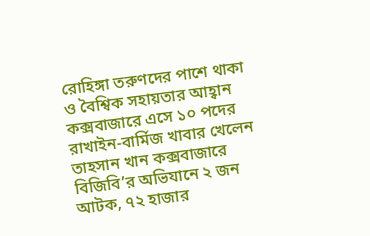রোহিঙ্গা তরুণদের পাশে থাকা ও বৈশ্বিক সহায়তার আহ্বান কক্সবাজারে এসে ১০ পদের রাখাইন-বার্মিজ খাবার খেলেন তাহসান খান কক্সবাজারে বিজিবি’র অভিযানে ২ জন আটক, ৭২ হাজার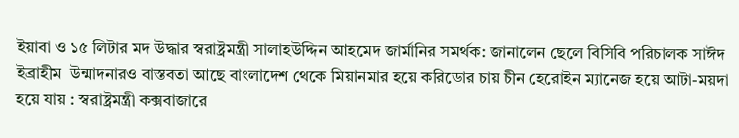ইয়াবা ও ১৫ লিটার মদ উদ্ধার স্বরাষ্ট্রমন্ত্রী সালাহউদ্দিন আহমেদ জার্মানির সমর্থক: জানালেন ছেলে বিসিবি পরিচালক সাঈদ ইব্রাহীম  উন্মাদনারও বাস্তবতা আছে বাংলাদেশ থেকে মিয়ানমার হয়ে করিডোর চায় চীন হেরোইন ম্যানেজ হয়ে আটা-ময়দা হয়ে যায় : স্বরাষ্ট্রমন্ত্রী কক্সবাজারে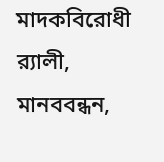মাদকবিরোধী র‍্যালী, মানববন্ধন,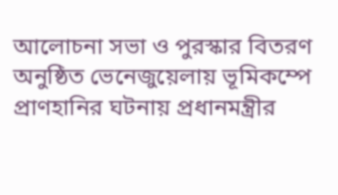আলোচনা সভা ও পুরস্কার বিতরণ অনুষ্ঠিত ভেনেজুয়েলায় ভূমিকম্পে প্রাণহানির ঘটনায় প্রধানমন্ত্রীর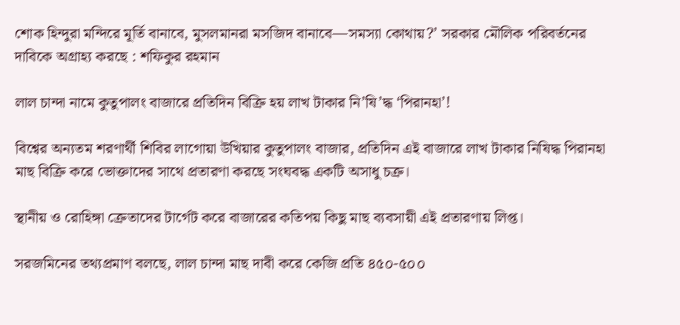শোক হিন্দুরা মন্দিরে মূর্তি বানাবে, মুসলমানরা মসজিদ বানাবে—সমস্যা কোথায়?’ সরকার মৌলিক পরিবর্তনের দাবিকে অগ্রাহ্য করছে : শফিকুর রহমান

লাল চান্দা নামে কুতুপালং বাজারে প্রতিদিন বিক্রি হয় লাখ টাকার নি’ষি’দ্ধ ‘পিরানহা’!

বিশ্বের অন্যতম শরণার্থী শিবির লাগোয়া উখিয়ার কুতুপালং বাজার, প্রতিদিন এই বাজারে লাখ টাকার নিষিদ্ধ পিরানহা মাছ বিক্রি করে ভোক্তাদের সাথে প্রতারণা করছে সংঘবদ্ধ একটি অসাধু চক্র।

স্থানীয় ও রোহিঙ্গা ক্রেতাদের টার্গেট করে বাজারের কতিপয় কিছু মাছ ব্যবসায়ী এই প্রতারণায় লিপ্ত।

সরজমিনের তথ্যপ্রমাণ বলছে, লাল চান্দা মাছ দাবী করে কেজি প্রতি ৪৫০-৫০০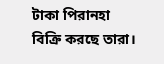টাকা পিরানহা বিক্রি করছে তারা।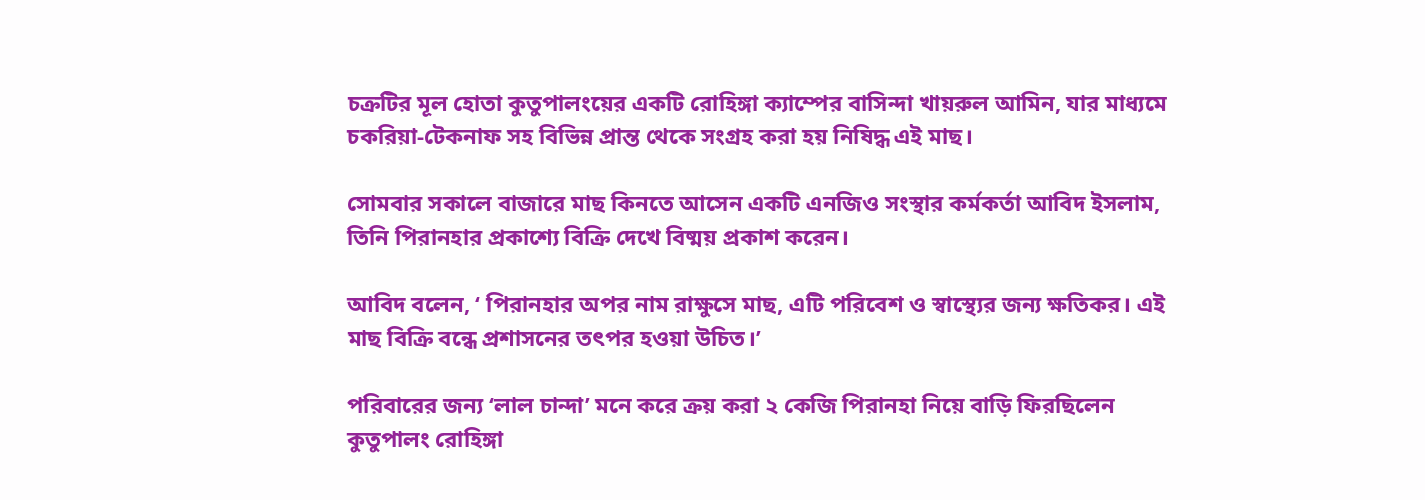চক্রটির মূল হোতা কুতুপালংয়ের একটি রোহিঙ্গা ক্যাম্পের বাসিন্দা খায়রুল আমিন, যার মাধ্যমে চকরিয়া-টেকনাফ সহ বিভিন্ন প্রান্ত থেকে সংগ্রহ করা হয় নিষিদ্ধ এই মাছ।

সোমবার সকালে বাজারে মাছ কিনতে আসেন একটি এনজিও সংস্থার কর্মকর্তা আবিদ ইসলাম, তিনি পিরানহার প্রকাশ্যে বিক্রি দেখে বিষ্ময় প্রকাশ করেন।

আবিদ বলেন, ‘ পিরানহার অপর নাম রাক্ষুসে মাছ, এটি পরিবেশ ও স্বাস্থ্যের জন্য ক্ষতিকর। এই মাছ বিক্রি বন্ধে প্রশাসনের তৎপর হওয়া উচিত।’

পরিবারের জন্য ‘লাল চান্দা’ মনে করে ক্রয় করা ২ কেজি পিরানহা নিয়ে বাড়ি ফিরছিলেন কুতুপালং রোহিঙ্গা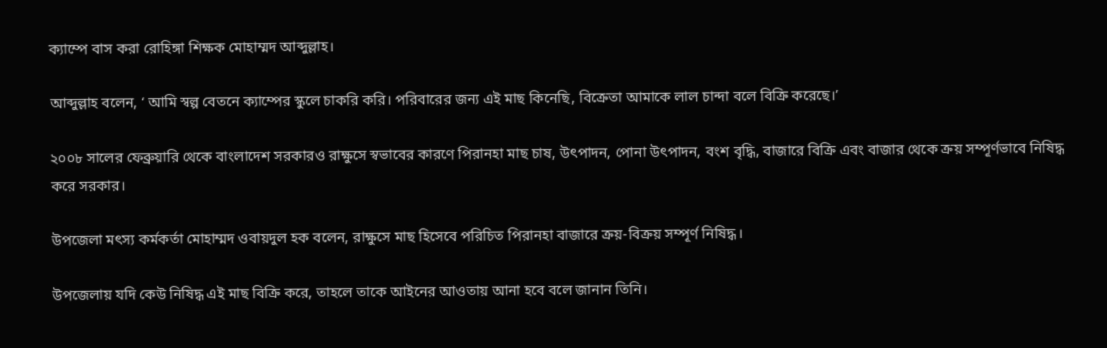ক্যাম্পে বাস করা রোহিঙ্গা শিক্ষক মোহাম্মদ আব্দুল্লাহ।

আব্দুল্লাহ বলেন, ‘ আমি স্বল্প বেতনে ক্যাম্পের স্কুলে চাকরি করি। পরিবারের জন্য এই মাছ কিনেছি, বিক্রেতা আমাকে লাল চান্দা বলে বিক্রি করেছে।’

২০০৮ সালের ফেব্রুয়ারি থেকে বাংলাদেশ সরকারও রাক্ষুসে স্বভাবের কারণে পিরানহা মাছ চাষ, উৎপাদন, পোনা উৎপাদন, বংশ বৃদ্ধি, বাজারে বিক্রি এবং বাজার থেকে ক্রয় সম্পূর্ণভাবে নিষিদ্ধ করে সরকার।

উপজেলা মৎস্য কর্মকর্তা মোহাম্মদ ওবায়দুল হক বলেন, রাক্ষুসে মাছ হিসেবে পরিচিত পিরানহা বাজারে ক্রয়-বিক্রয় সম্পূর্ণ নিষিদ্ধ।

উপজেলায় যদি কেউ নিষিদ্ধ এই মাছ বিক্রি করে, তাহলে তাকে আইনের আওতায় আনা হবে বলে জানান তিনি।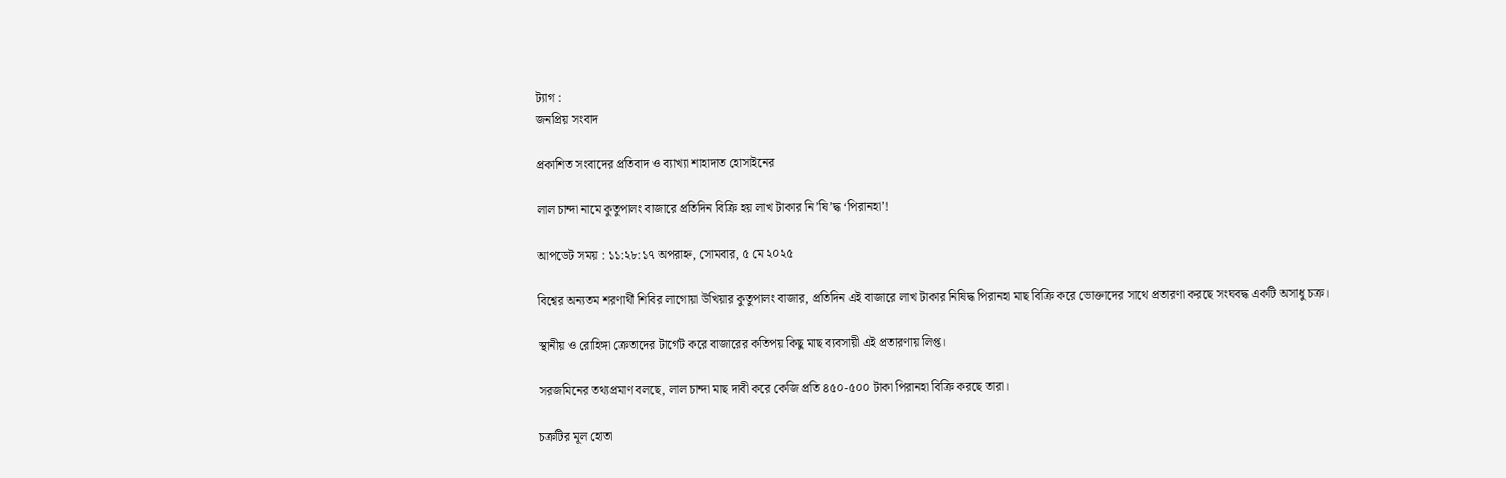ট্যাগ :
জনপ্রিয় সংবাদ

প্রকাশিত সংবাদের প্রতিবাদ ও ব্যাখ্যা শাহাদাত হোসাইনের

লাল চান্দা নামে কুতুপালং বাজারে প্রতিদিন বিক্রি হয় লাখ টাকার নি’ষি’দ্ধ ‘পিরানহা’!

আপডেট সময় : ১১:২৮:১৭ অপরাহ্ন, সোমবার, ৫ মে ২০২৫

বিশ্বের অন্যতম শরণার্থী শিবির লাগোয়া উখিয়ার কুতুপালং বাজার, প্রতিদিন এই বাজারে লাখ টাকার নিষিদ্ধ পিরানহা মাছ বিক্রি করে ভোক্তাদের সাথে প্রতারণা করছে সংঘবদ্ধ একটি অসাধু চক্র।

স্থানীয় ও রোহিঙ্গা ক্রেতাদের টার্গেট করে বাজারের কতিপয় কিছু মাছ ব্যবসায়ী এই প্রতারণায় লিপ্ত।

সরজমিনের তথ্যপ্রমাণ বলছে, লাল চান্দা মাছ দাবী করে কেজি প্রতি ৪৫০-৫০০ টাকা পিরানহা বিক্রি করছে তারা।

চক্রটির মূল হোতা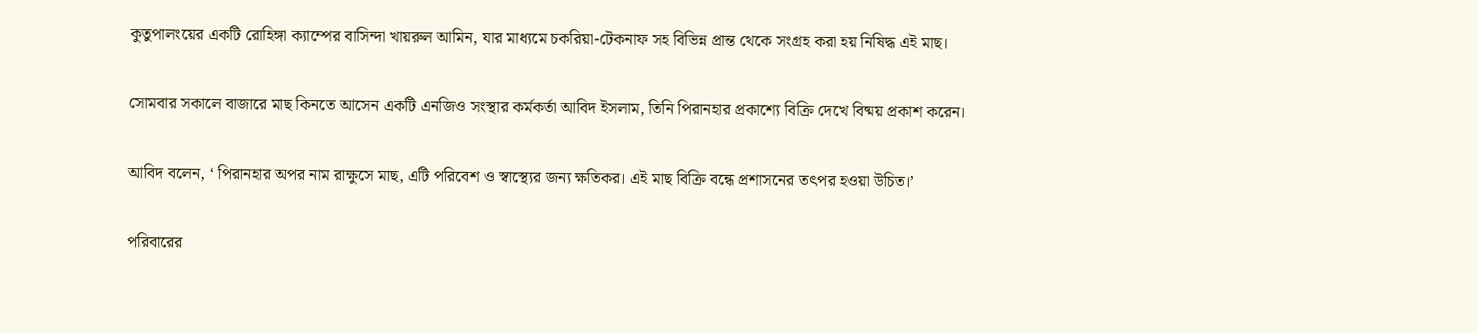কুতুপালংয়ের একটি রোহিঙ্গা ক্যাম্পের বাসিন্দা খায়রুল আমিন, যার মাধ্যমে চকরিয়া-টেকনাফ সহ বিভিন্ন প্রান্ত থেকে সংগ্রহ করা হয় নিষিদ্ধ এই মাছ।

সোমবার সকালে বাজারে মাছ কিনতে আসেন একটি এনজিও সংস্থার কর্মকর্তা আবিদ ইসলাম, তিনি পিরানহার প্রকাশ্যে বিক্রি দেখে বিষ্ময় প্রকাশ করেন।

আবিদ বলেন, ‘ পিরানহার অপর নাম রাক্ষুসে মাছ, এটি পরিবেশ ও স্বাস্থ্যের জন্য ক্ষতিকর। এই মাছ বিক্রি বন্ধে প্রশাসনের তৎপর হওয়া উচিত।’

পরিবারের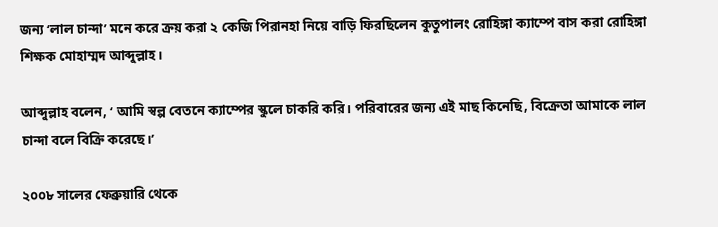জন্য ‘লাল চান্দা’ মনে করে ক্রয় করা ২ কেজি পিরানহা নিয়ে বাড়ি ফিরছিলেন কুতুপালং রোহিঙ্গা ক্যাম্পে বাস করা রোহিঙ্গা শিক্ষক মোহাম্মদ আব্দুল্লাহ।

আব্দুল্লাহ বলেন, ‘ আমি স্বল্প বেতনে ক্যাম্পের স্কুলে চাকরি করি। পরিবারের জন্য এই মাছ কিনেছি, বিক্রেতা আমাকে লাল চান্দা বলে বিক্রি করেছে।’

২০০৮ সালের ফেব্রুয়ারি থেকে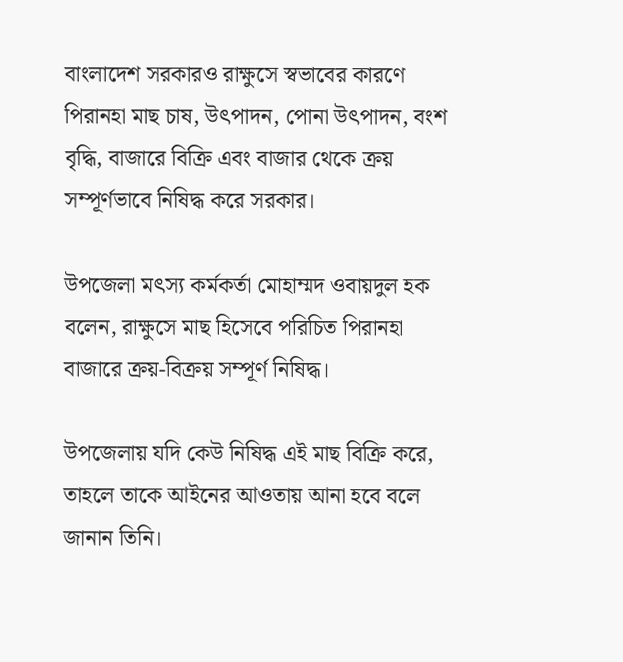বাংলাদেশ সরকারও রাক্ষুসে স্বভাবের কারণে পিরানহা মাছ চাষ, উৎপাদন, পোনা উৎপাদন, বংশ বৃদ্ধি, বাজারে বিক্রি এবং বাজার থেকে ক্রয় সম্পূর্ণভাবে নিষিদ্ধ করে সরকার।

উপজেলা মৎস্য কর্মকর্তা মোহাম্মদ ওবায়দুল হক বলেন, রাক্ষুসে মাছ হিসেবে পরিচিত পিরানহা বাজারে ক্রয়-বিক্রয় সম্পূর্ণ নিষিদ্ধ।

উপজেলায় যদি কেউ নিষিদ্ধ এই মাছ বিক্রি করে, তাহলে তাকে আইনের আওতায় আনা হবে বলে জানান তিনি।